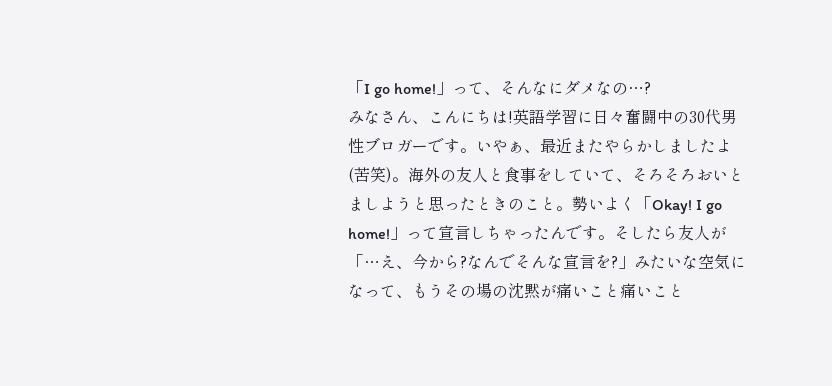「I go home!」って、そんなにダメなの…?
みなさん、こんにちは!英語学習に日々奮闘中の30代男性ブロガーです。いやぁ、最近またやらかしましたよ(苦笑)。海外の友人と食事をしていて、そろそろおいとましようと思ったときのこと。勢いよく「Okay! I go home!」って宣言しちゃったんです。そしたら友人が「…え、今から?なんでそんな宣言を?」みたいな空気になって、もうその場の沈黙が痛いこと痛いこと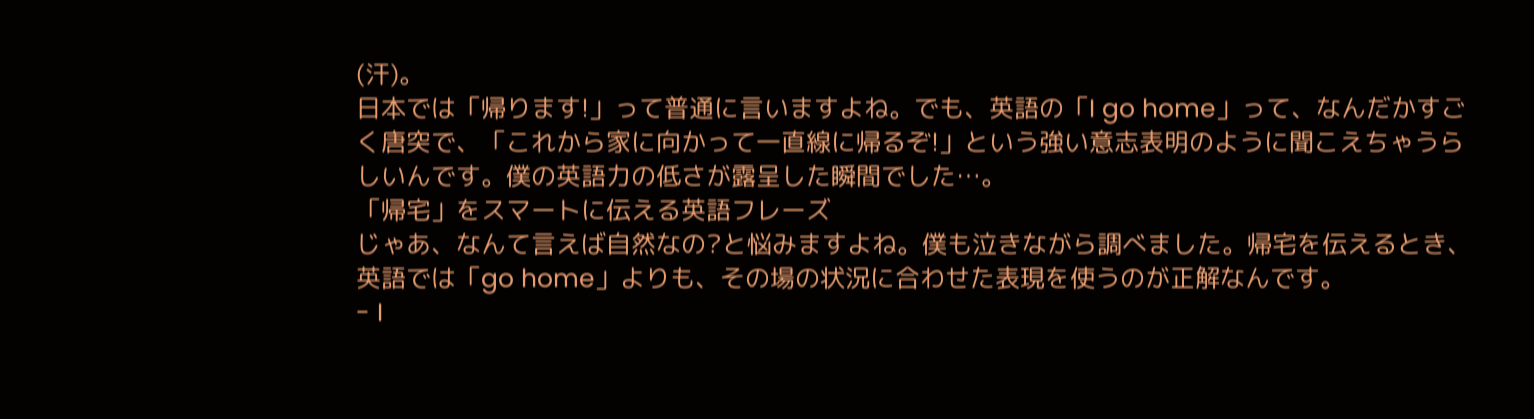(汗)。
日本では「帰ります!」って普通に言いますよね。でも、英語の「I go home」って、なんだかすごく唐突で、「これから家に向かって一直線に帰るぞ!」という強い意志表明のように聞こえちゃうらしいんです。僕の英語力の低さが露呈した瞬間でした…。
「帰宅」をスマートに伝える英語フレーズ
じゃあ、なんて言えば自然なの?と悩みますよね。僕も泣きながら調べました。帰宅を伝えるとき、英語では「go home」よりも、その場の状況に合わせた表現を使うのが正解なんです。
- I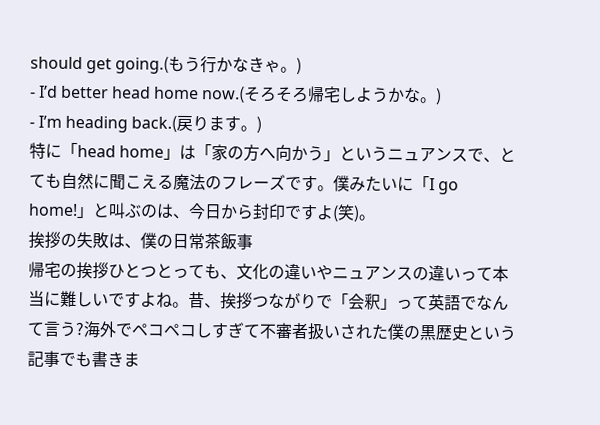should get going.(もう行かなきゃ。)
- I’d better head home now.(そろそろ帰宅しようかな。)
- I’m heading back.(戻ります。)
特に「head home」は「家の方へ向かう」というニュアンスで、とても自然に聞こえる魔法のフレーズです。僕みたいに「I go home!」と叫ぶのは、今日から封印ですよ(笑)。
挨拶の失敗は、僕の日常茶飯事
帰宅の挨拶ひとつとっても、文化の違いやニュアンスの違いって本当に難しいですよね。昔、挨拶つながりで「会釈」って英語でなんて言う?海外でペコペコしすぎて不審者扱いされた僕の黒歴史という記事でも書きま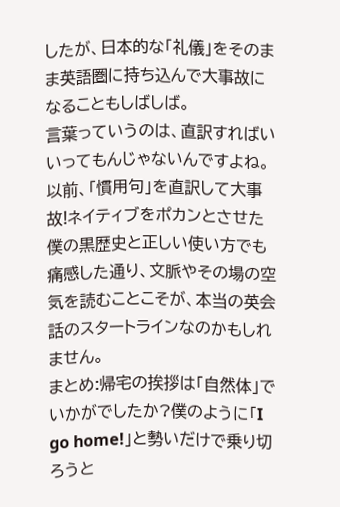したが、日本的な「礼儀」をそのまま英語圏に持ち込んで大事故になることもしばしば。
言葉っていうのは、直訳すればいいってもんじゃないんですよね。以前、「慣用句」を直訳して大事故!ネイティブをポカンとさせた僕の黒歴史と正しい使い方でも痛感した通り、文脈やその場の空気を読むことこそが、本当の英会話のスタートラインなのかもしれません。
まとめ:帰宅の挨拶は「自然体」で
いかがでしたか?僕のように「I go home!」と勢いだけで乗り切ろうと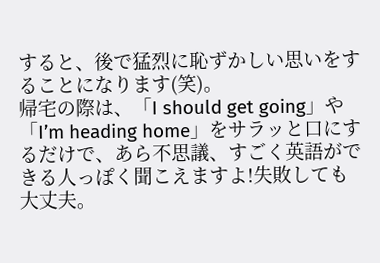すると、後で猛烈に恥ずかしい思いをすることになります(笑)。
帰宅の際は、「I should get going」や「I’m heading home」をサラッと口にするだけで、あら不思議、すごく英語ができる人っぽく聞こえますよ!失敗しても大丈夫。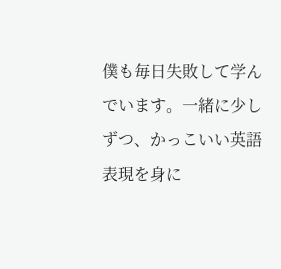僕も毎日失敗して学んでいます。一緒に少しずつ、かっこいい英語表現を身に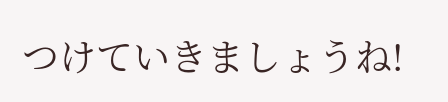つけていきましょうね!